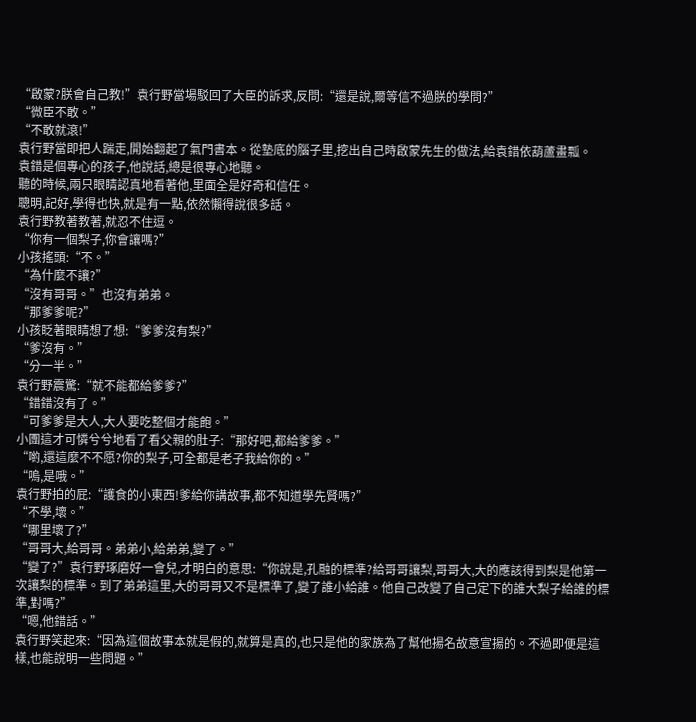“啟蒙?朕會自己教!”袁行野當場駁回了大臣的訴求,反問:“還是說,爾等信不過朕的學問?”
“微臣不敢。”
“不敢就滾!”
袁行野當即把人踹走,開始翻起了氣門書本。從墊底的腦子里,挖出自己時啟蒙先生的做法,給袁錯依葫蘆畫瓢。
袁錯是個專心的孩子,他說話,總是很專心地聽。
聽的時候,兩只眼睛認真地看著他,里面全是好奇和信任。
聰明,記好,學得也快,就是有一點,依然懶得說很多話。
袁行野教著教著,就忍不住逗。
“你有一個梨子,你會讓嗎?”
小孩搖頭:“不。”
“為什麼不讓?”
“沒有哥哥。”也沒有弟弟。
“那爹爹呢?”
小孩眨著眼睛想了想:“爹爹沒有梨?”
“爹沒有。”
“分一半。”
袁行野震驚:“就不能都給爹爹?”
“錯錯沒有了。”
“可爹爹是大人,大人要吃整個才能飽。”
小團這才可憐兮兮地看了看父親的肚子:“那好吧,都給爹爹。”
“喲,還這麼不不愿?你的梨子,可全都是老子我給你的。”
“嗚,是哦。”
袁行野拍的屁:“護食的小東西!爹給你講故事,都不知道學先賢嗎?”
“不學,壞。”
“哪里壞了?”
“哥哥大,給哥哥。弟弟小,給弟弟,變了。”
“變了?”袁行野琢磨好一會兒,才明白的意思:“你說是,孔融的標準?給哥哥讓梨,哥哥大,大的應該得到梨是他第一次讓梨的標準。到了弟弟這里,大的哥哥又不是標準了,變了誰小給誰。他自己改變了自己定下的誰大梨子給誰的標準,對嗎?”
“嗯,他錯話。”
袁行野笑起來:“因為這個故事本就是假的,就算是真的,也只是他的家族為了幫他揚名故意宣揚的。不過即便是這樣,也能說明一些問題。”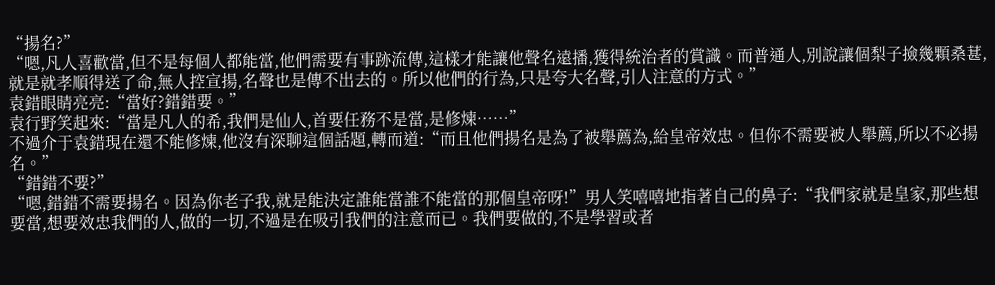“揚名?”
“嗯,凡人喜歡當,但不是每個人都能當,他們需要有事跡流傳,這樣才能讓他聲名遠播,獲得統治者的賞識。而普通人,別說讓個梨子撿幾顆桑葚,就是就孝順得送了命,無人控宣揚,名聲也是傳不出去的。所以他們的行為,只是夸大名聲,引人注意的方式。”
袁錯眼睛亮亮:“當好?錯錯要。”
袁行野笑起來:“當是凡人的希,我們是仙人,首要任務不是當,是修煉……”
不過介于袁錯現在還不能修煉,他沒有深聊這個話題,轉而道:“而且他們揚名是為了被舉薦為,給皇帝效忠。但你不需要被人舉薦,所以不必揚名。”
“錯錯不要?”
“嗯,錯錯不需要揚名。因為你老子我,就是能決定誰能當誰不能當的那個皇帝呀!”男人笑嘻嘻地指著自己的鼻子:“我們家就是皇家,那些想要當,想要效忠我們的人,做的一切,不過是在吸引我們的注意而已。我們要做的,不是學習或者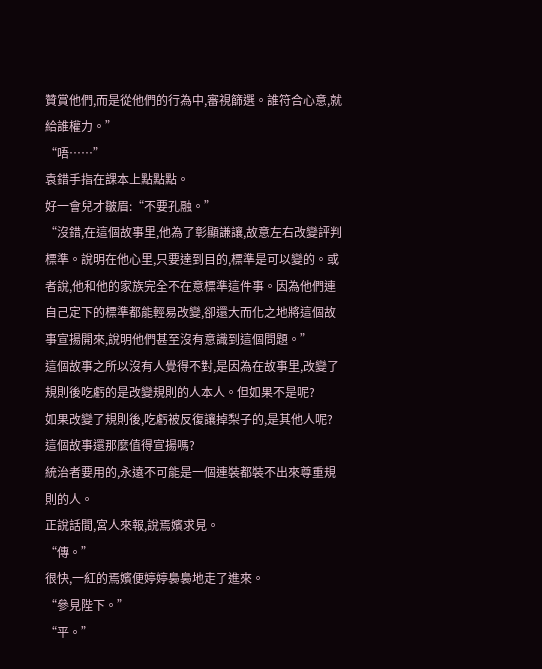贊賞他們,而是從他們的行為中,審視篩選。誰符合心意,就給誰權力。”
“唔……”
袁錯手指在課本上點點點。
好一會兒才皺眉:“不要孔融。”
“沒錯,在這個故事里,他為了彰顯謙讓,故意左右改變評判標準。說明在他心里,只要達到目的,標準是可以變的。或者說,他和他的家族完全不在意標準這件事。因為他們連自己定下的標準都能輕易改變,卻還大而化之地將這個故事宣揚開來,說明他們甚至沒有意識到這個問題。”
這個故事之所以沒有人覺得不對,是因為在故事里,改變了規則後吃虧的是改變規則的人本人。但如果不是呢?
如果改變了規則後,吃虧被反復讓掉梨子的,是其他人呢?這個故事還那麼值得宣揚嗎?
統治者要用的,永遠不可能是一個連裝都裝不出來尊重規則的人。
正說話間,宮人來報,說焉嬪求見。
“傳。”
很快,一紅的焉嬪便婷婷裊裊地走了進來。
“參見陛下。”
“平。”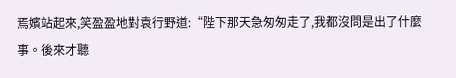焉嬪站起來,笑盈盈地對袁行野道:“陛下那天急匆匆走了,我都沒問是出了什麼事。後來才聽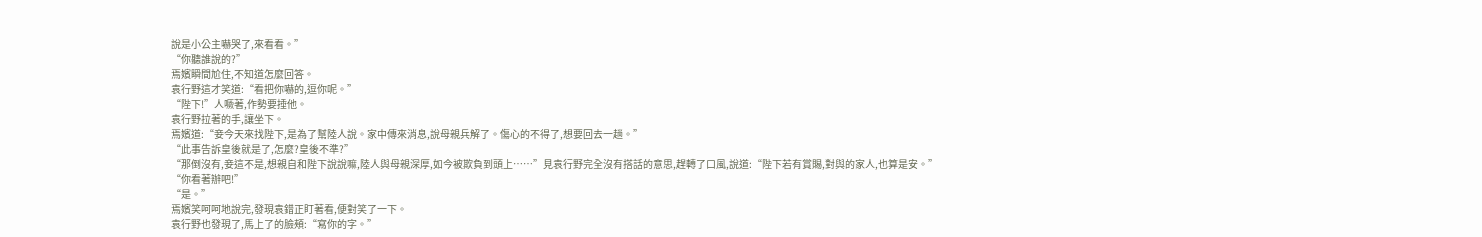說是小公主嚇哭了,來看看。”
“你聽誰說的?”
焉嬪瞬間尬住,不知道怎麼回答。
袁行野這才笑道:“看把你嚇的,逗你呢。”
“陛下!”人噘著,作勢要捶他。
袁行野拉著的手,讓坐下。
焉嬪道:“妾今天來找陛下,是為了幫陸人說。家中傳來消息,說母親兵解了。傷心的不得了,想要回去一趟。”
“此事告訴皇後就是了,怎麼?皇後不準?”
“那倒沒有,妾這不是,想親自和陛下說說嘛,陸人與母親深厚,如今被欺負到頭上……”見袁行野完全沒有搭話的意思,趕轉了口風,說道:“陛下若有賞賜,對與的家人,也算是安。”
“你看著辦吧!”
“是。”
焉嬪笑呵呵地說完,發現袁錯正盯著看,便對笑了一下。
袁行野也發現了,馬上了的臉頰:“寫你的字。”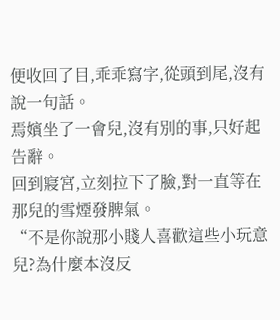便收回了目,乖乖寫字,從頭到尾,沒有說一句話。
焉嬪坐了一會兒,沒有別的事,只好起告辭。
回到寢宮,立刻拉下了臉,對一直等在那兒的雪煙發脾氣。
“不是你說那小賤人喜歡這些小玩意兒?為什麼本沒反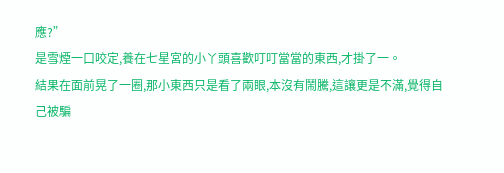應?”
是雪煙一口咬定,養在七星宮的小丫頭喜歡叮叮當當的東西,才掛了一。
結果在面前晃了一圈,那小東西只是看了兩眼,本沒有鬧騰,這讓更是不滿,覺得自己被騙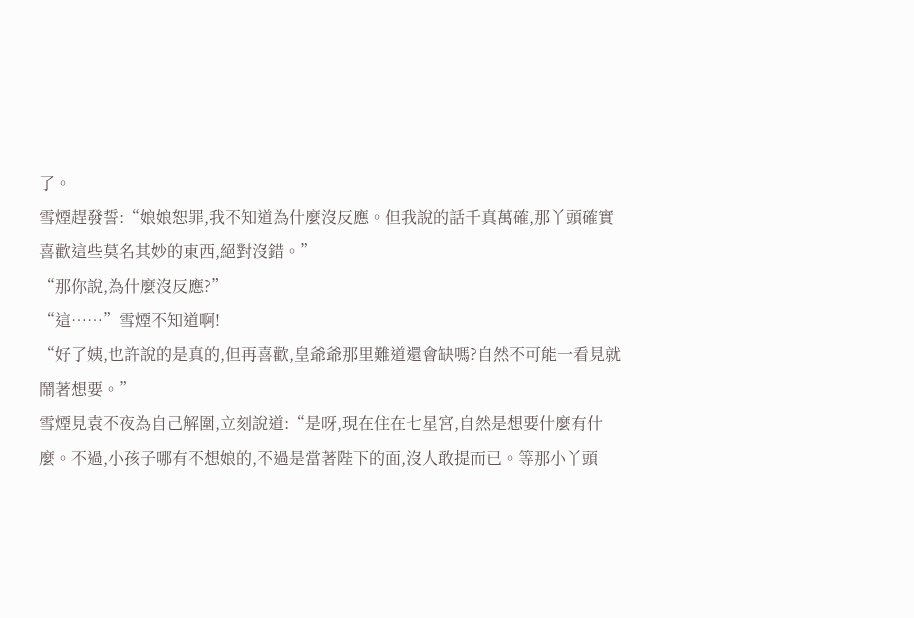了。
雪煙趕發誓:“娘娘恕罪,我不知道為什麼沒反應。但我說的話千真萬確,那丫頭確實喜歡這些莫名其妙的東西,絕對沒錯。”
“那你說,為什麼沒反應?”
“這……”雪煙不知道啊!
“好了姨,也許說的是真的,但再喜歡,皇爺爺那里難道還會缺嗎?自然不可能一看見就鬧著想要。”
雪煙見袁不夜為自己解圍,立刻說道:“是呀,現在住在七星宮,自然是想要什麼有什麼。不過,小孩子哪有不想娘的,不過是當著陛下的面,沒人敢提而已。等那小丫頭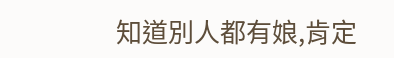知道別人都有娘,肯定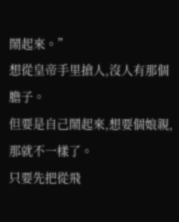鬧起來。”
想從皇帝手里搶人,沒人有那個膽子。
但要是自己鬧起來,想要個娘親,那就不一樣了。
只要先把從飛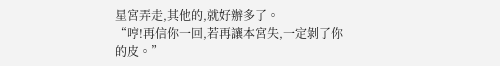星宮弄走,其他的,就好辦多了。
“哼!再信你一回,若再讓本宮失,一定剝了你的皮。”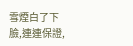雪煙白了下臉,連連保證,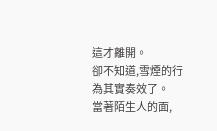這才離開。
卻不知道,雪煙的行為其實奏效了。
當著陌生人的面,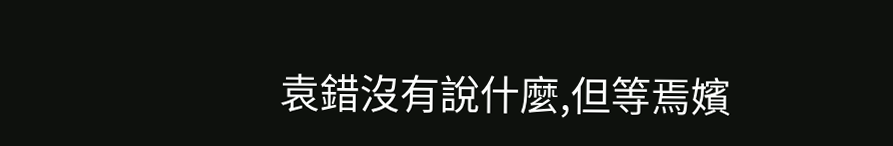袁錯沒有說什麼,但等焉嬪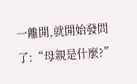一離開,就開始發問了:“母親是什麼?”